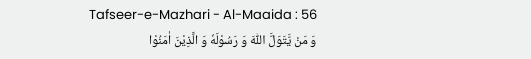Tafseer-e-Mazhari - Al-Maaida : 56
وَ مَنْ یَّتَوَلَّ اللّٰهَ وَ رَسُوْلَهٗ وَ الَّذِیْنَ اٰمَنُوْا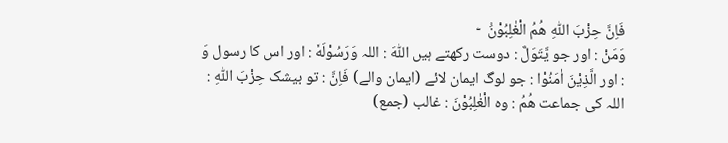فَاِنَّ حِزْبَ اللّٰهِ هُمُ الْغٰلِبُوْنَ۠   ۧ
وَمَنْ : اور جو يَّتَوَلَّ : دوست رکھتے ہیں اللّٰهَ : اللہ وَرَسُوْلَهٗ : اور اس کا رسول وَ : اور الَّذِيْنَ اٰمَنُوْا : جو لوگ ایمان لائے (ایمان والے) فَاِنَّ : تو بیشک حِزْبَ اللّٰهِ : اللہ کی جماعت هُمُ : وہ الْغٰلِبُوْنَ : غالب (جمع)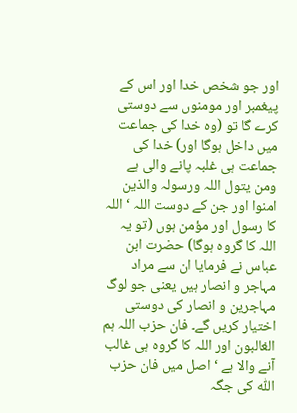اور جو شخص خدا اور اس کے پیغمبر اور مومنوں سے دوستی کرے گا تو (وہ خدا کی جماعت میں داخل ہوگا اور) خدا کی جماعت ہی غلبہ پانے والی ہے
ومن یتول اللہ ورسولہ والذین امنوا اور جن کے دوست اللہ ‘ اللہ کا رسول اور مؤمن ہوں (تو یہ اللہ کا گروہ ہوگا) حضرت ابن عباس نے فرمایا ان سے مراد مہاجر و انصار ہیں یعنی جو لوگ مہاجرین و انصار کی دوستی اختیار کریں گے۔ فان حزب اللہ ہم الغالبون اور اللہ کا گروہ ہی غالب آنے والا ہے ‘ اصل میں فان حزب اللّٰہ کی جگہ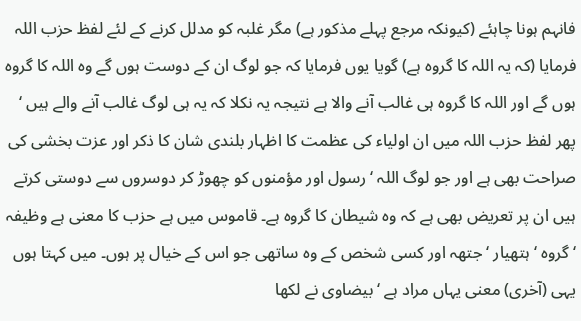فانہم ہونا چاہئے (کیونکہ مرجع پہلے مذکور ہے) مگر غلبہ کو مدلل کرنے کے لئے لفظ حزب اللہ فرمایا (کہ یہ اللہ کا گروہ ہے) گویا یوں فرمایا کہ جو لوگ ان کے دوست ہوں گے وہ اللہ کا گروہ ہوں گے اور اللہ کا گروہ ہی غالب آنے والا ہے نتیجہ یہ نکلا کہ یہ ہی لوگ غالب آنے والے ہیں ‘ پھر لفظ حزب اللہ میں ان اولیاء کی عظمت کا اظہار بلندی شان کا ذکر اور عزت بخشی کی صراحت بھی ہے اور جو لوگ اللہ ‘ رسول اور مؤمنوں کو چھوڑ کر دوسروں سے دوستی کرتے ہیں ان پر تعریض بھی ہے کہ وہ شیطان کا گروہ ہے۔ قاموس میں ہے حزب کا معنی ہے وظیفہ ‘ گروہ ‘ ہتھیار ‘ جتھہ اور کسی شخص کے وہ ساتھی جو اس کے خیال پر ہوں۔ میں کہتا ہوں یہی (آخری) معنی یہاں مراد ہے ‘ بیضاوی نے لکھا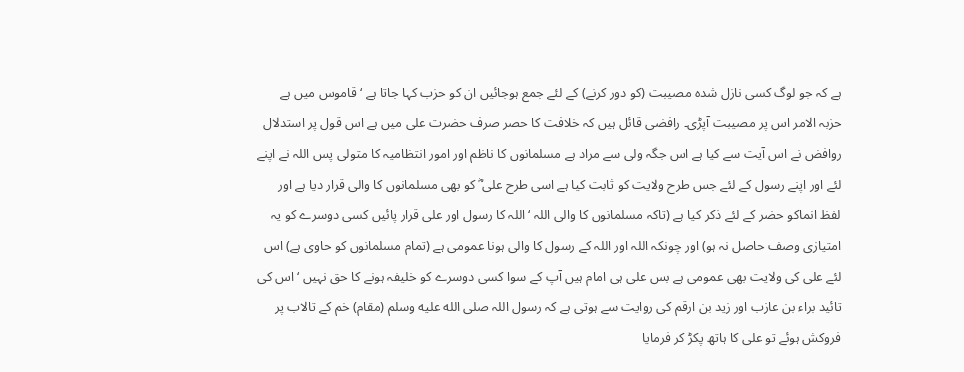ہے کہ جو لوگ کسی نازل شدہ مصیبت (کو دور کرنے) کے لئے جمع ہوجائیں ان کو حزب کہا جاتا ہے ‘ قاموس میں ہے حزبہ الامر اس پر مصیبت آپڑی۔ رافضی قائل ہیں کہ خلافت کا حصر صرف حضرت علی میں ہے اس قول پر استدلال روافض نے اس آیت سے کیا ہے اس جگہ ولی سے مراد ہے مسلمانوں کا ناظم اور امور انتظامیہ کا متولی پس اللہ نے اپنے لئے اور اپنے رسول کے لئے جس طرح ولایت کو ثابت کیا ہے اسی طرح علی ؓ کو بھی مسلمانوں کا والی قرار دیا ہے اور لفظ انماکو حضر کے لئے ذکر کیا ہے (تاکہ مسلمانوں کا والی اللہ ‘ اللہ کا رسول اور علی قرار پائیں کسی دوسرے کو یہ امتیازی وصف حاصل نہ ہو) اور چونکہ اللہ اور اللہ کے رسول کا والی ہونا عمومی ہے (تمام مسلمانوں کو حاوی ہے) اس لئے علی کی ولایت بھی عمومی ہے بس علی ہی امام ہیں آپ کے سوا کسی دوسرے کو خلیفہ ہونے کا حق نہیں ‘ اس کی تائید براء بن عازب اور زید بن ارقم کی روایت سے ہوتی ہے کہ رسول اللہ صلى الله عليه وسلم (مقام) خم کے تالاب پر فروکش ہوئے تو علی کا ہاتھ پکڑ کر فرمایا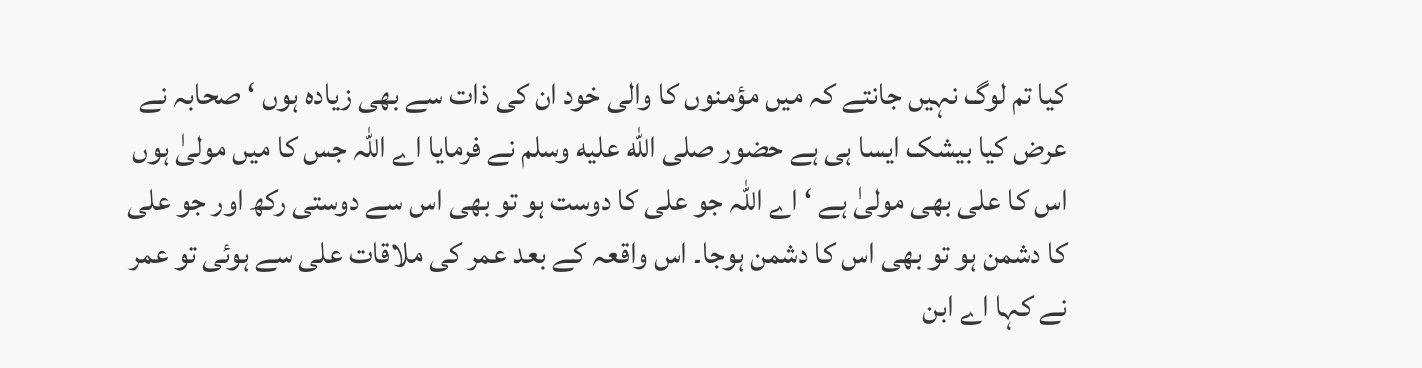کیا تم لوگ نہیں جانتے کہ میں مؤمنوں کا والی خود ان کی ذات سے بھی زیادہ ہوں ‘ صحابہ نے عرض کیا بیشک ایسا ہی ہے حضور صلى الله عليه وسلم نے فرمایا اے اللہ جس کا میں مولیٰ ہوں اس کا علی بھی مولیٰ ہے ‘ اے اللہ جو علی کا دوست ہو تو بھی اس سے دوستی رکھ اور جو علی کا دشمن ہو تو بھی اس کا دشمن ہوجا۔ اس واقعہ کے بعد عمر کی ملاقات علی سے ہوئی تو عمر نے کہا اے ابن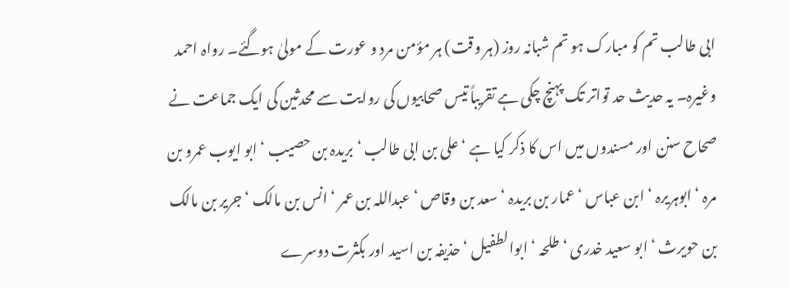ابی طالب تم کو مبارک ہو تم شبانہ روز (ہر وقت) ہر مؤمن مرد و عورت کے مولیٰ ہوگئے۔ رواہ احمد وغیرہ۔ یہ حدیث حد تواتر تک پہنچ چکی ہے تقریباً تیس صحابیوں کی روایت سے محدثین کی ایک جماعت نے صحاح سنن اور مسندوں میں اس کا ذکر کیا ہے ‘ علی بن ابی طالب ‘ بریدہ بن حصیب ‘ ابو ایوب عمرو بن مرہ ‘ ابوہریرہ ‘ ابن عباس ‘ عمار بن بریدہ ‘ سعد بن وقاص ‘ عبداللہ بن عمر ‘ انس بن مالک ‘ جریر بن مالک بن حویرث ‘ ابو سعید خدری ‘ طلحہ ‘ ابوالطفیل ‘ حذیفہ بن اسید اور بکثرت دوسرے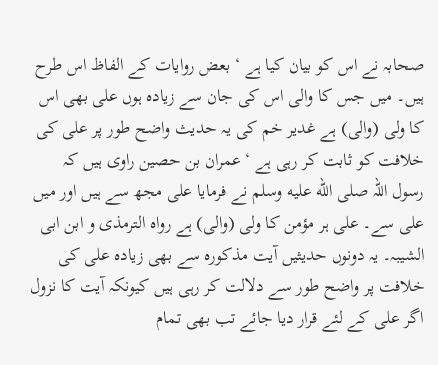صحابہ نے اس کو بیان کیا ہے ‘ بعض روایات کے الفاظ اس طرح ہیں۔ میں جس کا والی اس کی جان سے زیادہ ہوں علی بھی اس کا ولی (والی) ہے غدیر خم کی یہ حدیث واضح طور پر علی کی خلافت کو ثابت کر رہی ہے ‘ عمران بن حصین راوی ہیں کہ رسول اللہ صلى الله عليه وسلم نے فرمایا علی مجھ سے ہیں اور میں علی سے۔ علی ہر مؤمن کا ولی (والی) ہے رواہ الترمذی و ابن ابی الشیبہ۔ یہ دونوں حدیثیں آیت مذکورہ سے بھی زیادہ علی کی خلافت پر واضح طور سے دلالت کر رہی ہیں کیونکہ آیت کا نزول اگر علی کے لئے قرار دیا جائے تب بھی تمام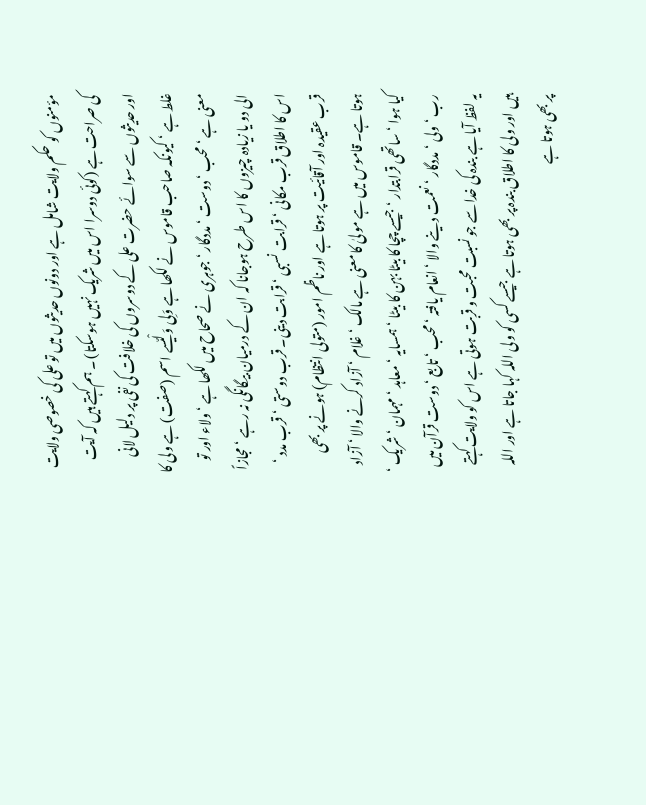مؤمنوں کو حکم ولایت شامل ہے اور دونوں حدیثوں میں تو علی کی خصوصی ولایت کی صراحت ہے (کوئی دوسرا اس میں شریک نہیں ہوسکتا) ۔ ہم کہتے ہیں کہ آیت اور حدیثوں سے سوائے حضرت علی کے دوسروں کی خلافت کی نفی پر دلیل لانی غلط ہے ‘ کیونکہ صاحب قاموس نے لکھا ہے وَلِی وَلْیٌسے اسم (صفت) ہے ولی کا معنی ہے ‘ محب ‘ دوست ‘ مددگار ‘ جوہری نے صحاح میں لکھا ہے ‘ ولاء اور تو الی دو یا زیادہ چیزوں کا اس طرح ہوجانا کہ ان کے درمیان بیگانگی نہ رہے ‘ مجازاً اس کا اطلاق قرب مکانی ‘ قرابت نسبی ‘ قرابت دینی۔ قرب دوستی ‘ قرب مدد ‘ قرب عقیدہ اور آقائیت پر ہوتا ہے اور ناظم امور (متولی انتظام) ہونے پر بھی ہوتا ہے۔ قاموس میں ہے مولیٰ کا معنی ہے مالک ‘ غلام ‘ آزاد کرنے والا ‘ آزاد کیا ہوا ‘ ساتھی قرابتدار ‘ جیسے چچا کا بیٹا بہن کا بیٹا ‘ ہمسایہ ‘ معاہد ‘ مہمان ‘ شریک ‘ رب ‘ ولی ‘ مددگار ‘ نعمت دینے والا ‘ انعام یافتہ ‘ محب ‘ تابع ‘ دوست قرآن میں یہ لفظ آیا ہے بندہ کی خدا سے جو نسبت محبت و قربت ہوتی ہے اس کو ولایت کہتے ہیں اور ولی کا اطلاق بندہ پر بھی ہوتا ہے جیسے کسی کو ولی اللہ کہا جاتا ہے اور اللہ پر بھی ہوتا ہے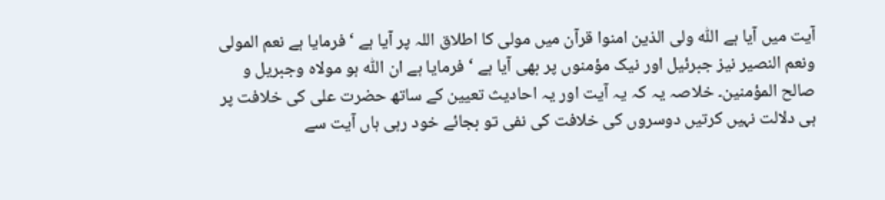آیت میں آیا ہے اللّٰہ ولی الذین امنوا قرآن میں مولی کا اطلاق اللہ پر آیا ہے ‘ فرمایا ہے نعم المولی ونعم النصیر نیز جبرئیل اور نیک مؤمنوں پر بھی آیا ہے ‘ فرمایا ہے ان اللّٰہ ہو مولاہ وجبریل و صالح المؤمنین۔ خلاصہ یہ کہ یہ آیت اور یہ احادیث تعیین کے ساتھ حضرت علی کی خلافت پر ہی دلالت نہیں کرتیں دوسروں کی خلافت کی نفی تو بجائے خود رہی ہاں آیت سے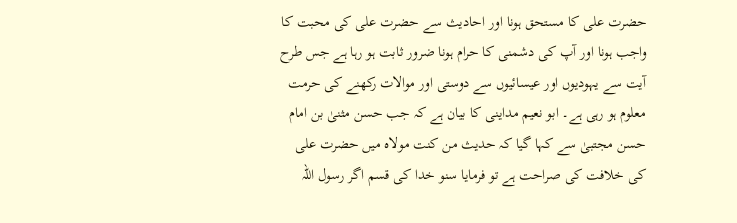حضرت علی کا مستحق ہونا اور احادیث سے حضرت علی کی محبت کا واجب ہونا اور آپ کی دشمنی کا حرام ہونا ضرور ثابت ہو رہا ہے جس طرح آیت سے یہودیوں اور عیسائیوں سے دوستی اور موالات رکھنے کی حرمت معلوم ہو رہی ہے۔ ابو نعیم مداینی کا بیان ہے کہ جب حسن مثنیٰ بن امام حسن مجتبیٰ سے کہا گیا کہ حدیث من کنت مولاہ میں حضرت علی کی خلافت کی صراحت ہے تو فرمایا سنو خدا کی قسم اگر رسول اللہ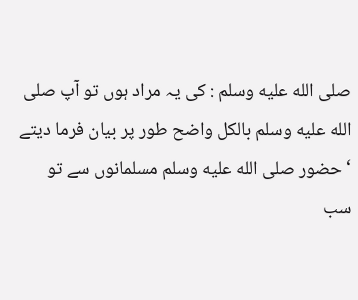صلى الله عليه وسلم : کی یہ مراد ہوں تو آپ صلى الله عليه وسلم بالکل واضح طور پر بیان فرما دیتے ‘ حضور صلى الله عليه وسلم مسلمانوں سے تو سب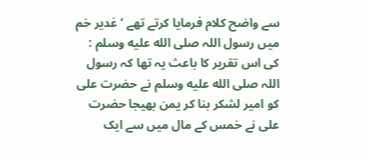سے واضح کلام فرمایا کرتے تھے ‘ غدیر خم میں رسول اللہ صلى الله عليه وسلم : کی اس تقریر کا باعث یہ تھا کہ رسول اللہ صلى الله عليه وسلم نے حضرت علی کو امیر لشکر بنا کر یمن بھیجا حضرت علی نے خمس کے مال میں سے ایک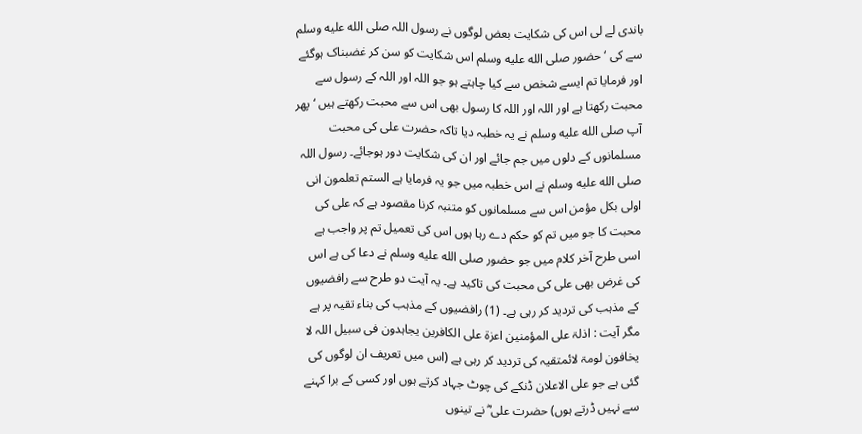باندی لے لی اس کی شکایت بعض لوگوں نے رسول اللہ صلى الله عليه وسلم سے کی ‘ حضور صلى الله عليه وسلم اس شکایت کو سن کر غضبناک ہوگئے اور فرمایا تم ایسے شخص سے کیا چاہتے ہو جو اللہ اور اللہ کے رسول سے محبت رکھتا ہے اور اللہ اور اللہ کا رسول بھی اس سے محبت رکھتے ہیں ‘ پھر آپ صلى الله عليه وسلم نے یہ خطبہ دیا تاکہ حضرت علی کی محبت مسلمانوں کے دلوں میں جم جائے اور ان کی شکایت دور ہوجائے۔ رسول اللہ صلى الله عليه وسلم نے اس خطبہ میں جو یہ فرمایا ہے الستم تعلمون انی اولی بکل مؤمن اس سے مسلمانوں کو متنبہ کرنا مقصود ہے کہ علی کی محبت کا جو میں تم کو حکم دے رہا ہوں اس کی تعمیل تم پر واجب ہے اسی طرح آخر کلام میں جو حضور صلى الله عليه وسلم نے دعا کی ہے اس کی غرض بھی علی کی محبت کی تاکید ہے۔ یہ آیت دو طرح سے رافضیوں کے مذہب کی تردید کر رہی ہے۔ (1) رافضیوں کے مذہب کی بناء تقیہ پر ہے مگر آیت : اذلۃ علی المؤمنین اعزۃ علی الکافرین یجاہدون فی سبیل اللہ لا یخافون لومۃ لائمتقیہ کی تردید کر رہی ہے (اس میں تعریف ان لوگوں کی گئی ہے جو علی الاعلان ڈنکے کی چوٹ جہاد کرتے ہوں اور کسی کے برا کہنے سے نہیں ڈرتے ہوں) حضرت علی ؓ نے تینوں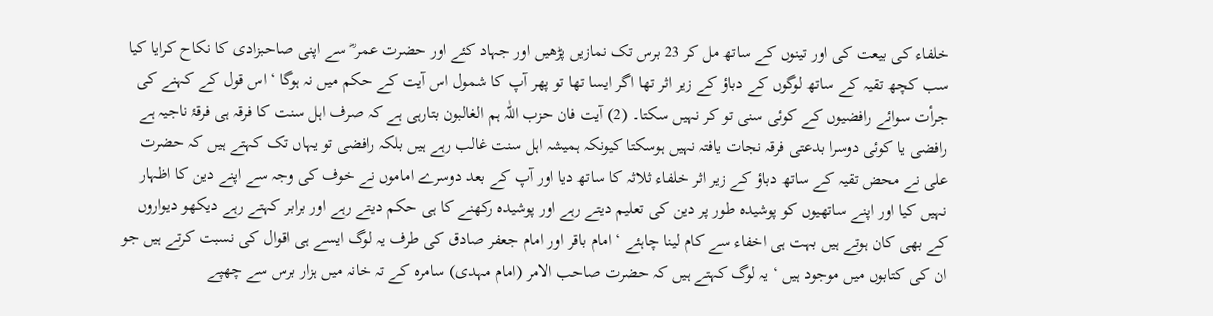خلفاء کی بیعت کی اور تینوں کے ساتھ مل کر 23 برس تک نمازیں پڑھیں اور جہاد کئے اور حضرت عمر ؓ سے اپنی صاحبزادی کا نکاح کرایا کیا سب کچھ تقیہ کے ساتھ لوگوں کے دباؤ کے زیر اثر تھا اگر ایسا تھا تو پھر آپ کا شمول اس آیت کے حکم میں نہ ہوگا ‘ اس قول کے کہنے کی جرأت سوائے رافضیوں کے کوئی سنی تو کر نہیں سکتا۔ (2) آیت فان حزب اللّٰہ ہم الغالبون بتارہی ہے کہ صرف اہل سنت کا فرقہ ہی فرقۂ ناجیہ ہے رافضی یا کوئی دوسرا بدعتی فرقہ نجات یافتہ نہیں ہوسکتا کیونکہ ہمیشہ اہل سنت غالب رہے ہیں بلکہ رافضی تو یہاں تک کہتے ہیں کہ حضرت علی نے محض تقیہ کے ساتھ دباؤ کے زیر اثر خلفاء ثلاثہ کا ساتھ دیا اور آپ کے بعد دوسرے اماموں نے خوف کی وجہ سے اپنے دین کا اظہار نہیں کیا اور اپنے ساتھیوں کو پوشیدہ طور پر دین کی تعلیم دیتے رہے اور پوشیدہ رکھنے کا ہی حکم دیتے رہے اور برابر کہتے رہے دیکھو دیواروں کے بھی کان ہوتے ہیں بہت ہی اخفاء سے کام لینا چاہئے ‘ امام باقر اور امام جعفر صادق کی طرف یہ لوگ ایسے ہی اقوال کی نسبت کرتے ہیں جو ان کی کتابوں میں موجود ہیں ‘ یہ لوگ کہتے ہیں کہ حضرت صاحب الامر (امام مہدی) سامرہ کے تہ خانہ میں ہزار برس سے چھپے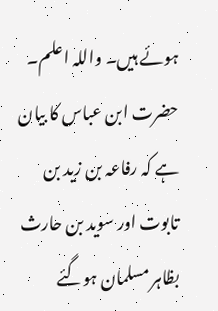ہوئے ہیں۔ واللہ اعلم۔ حضرت ابن عباس کا بیان ہے کہ رفاعہ بن زید بن تابوت اور سوید بن حارث بظاہر مسلمان ہوگئے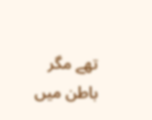تھے مگر باطن میں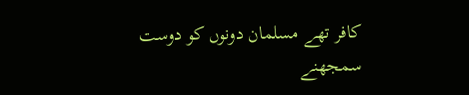کافر تھے مسلمان دونوں کو دوست سمجھنے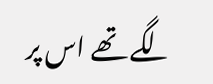لگے تھے اس پر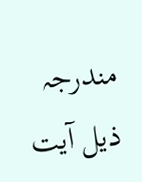مندرجہ ذیل آیت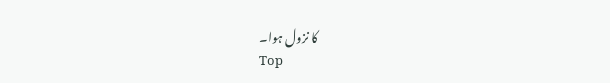کا نزول ہوا۔
Top